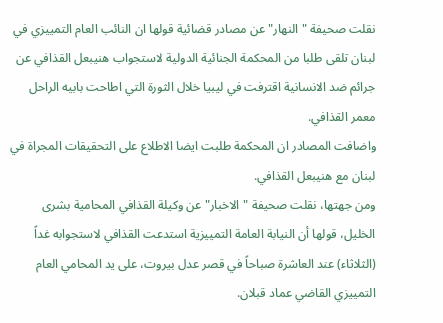نقلت صحيفة "النهار" عن مصادر قضائية قولها ان النائب العام التمييزي في لبنان تلقى طلبا من المحكمة الجنائية الدولية لاستجواب هنيبعل القذافي عن جرائم ضد الانسانية اقترفت في ليبيا خلال الثورة التي اطاحت بابيه الراحل معمر القذافي.
واضافت المصادر ان المحكمة طلبت ايضا الاطلاع على التحقيقات المجراة في لبنان مع هنيبعل القذافي.
ومن جهتها، نقلت صحيفة "الاخبار" عن وكيلة القذافي المحامية بشرى الخليل، قولها أن النيابة العامة التمييزية استدعت القذافي لاستجوابه غداً (الثلاثاء) عند العاشرة صباحاً في قصر عدل بيروت، على يد المحامي العام التمييزي القاضي عماد قبلان.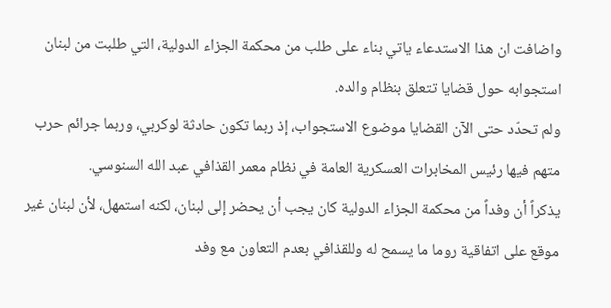واضافت ان هذا الاستدعاء ياتي بناء على طلب من محكمة الجزاء الدولية، التي طلبت من لبنان استجوابه حول قضايا تتعلق بنظام والده.
ولم تحدّد حتى الآن القضايا موضوع الاستجواب، إذ ربما تكون حادثة لوكربي، وربما جرائم حرب متهم فيها رئيس المخابرات العسكرية العامة في نظام معمر القذافي عبد الله السنوسي.
يذكراً أن وفداً من محكمة الجزاء الدولية كان يجب أن يحضر إلى لبنان، لكنه استمهل، لأن لبنان غير موقع على اتفاقية روما ما يسمح له وللقذافي بعدم التعاون مع وفد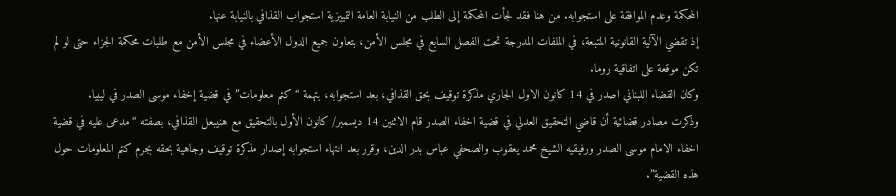المحكمة وعدم الموافقة على استجوابه. من هنا فقد لجأت المحكمة إلى الطلب من النيابة العامة التمييزية استجواب القذافي بالنيابة عنها.
إذ تقضي الآلية القانونية المتبعة، في الملفات المدرجة تحت الفصل السابع في مجلس الأمن، بتعاون جميع الدول الأعضاء في مجلس الأمن مع طلبات محكمة الجزاء حتى لو لم تكن موقعة على اتفاقية روما.
وكان القضاء اللبناني اصدر في 14 كانون الاول الجاري مذكرة توقيف بحق القذافي، بعد استجوابه، بتهمة “كتم معلومات” في قضية إخفاء موسى الصدر في ليبيا.
وذكرت مصادر قضائية أن قاضي التحقيق العدلي في قضية اخفاء الصدر قام الاثنين 14 ديسمبر/ كانون الأول بالتحقيق مع هنيبعل القذافي، بصفته “مدعى عليه في قضية اخفاء الامام موسى الصدر ورفيقيه الشيخ محمد يعقوب والصحفي عباس بدر الدين، وقرر بعد انتهاء استجوابه إصدار مذكرة توقيف وجاهية بحقه بجرم كتم المعلومات حول هذه القضية”.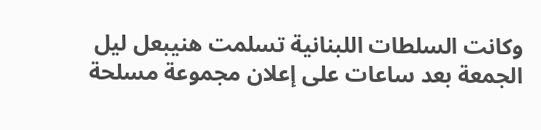وكانت السلطات اللبنانية تسلمت هنيبعل ليل الجمعة بعد ساعات على إعلان مجموعة مسلحة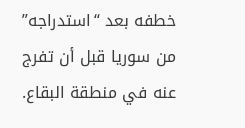خطفه بعد “استدراجه” من سوريا قبل أن تفرج عنه في منطقة البقاع.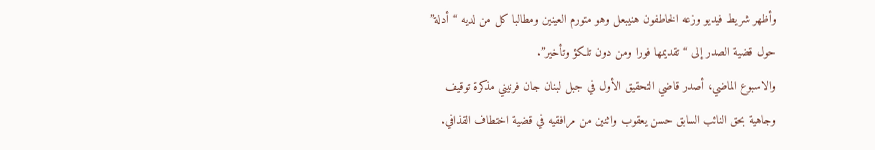وأظهر شريط فيديو وزعه الخاطفون هنيبعل وهو متورم العينين ومطالبا كل من لديه “أدلة” حول قضية الصدر إلى “تقديمها فورا ومن دون تلكؤ وتأخير”.
والاسبوع الماضي، أصدر قاضي التحقيق الأول في جبل لبنان جان فرنيني مذكرة توقيف وجاهية بحق النائب السابق حسن يعقوب واثنين من مرافقيه في قضية اختطاف القذافي.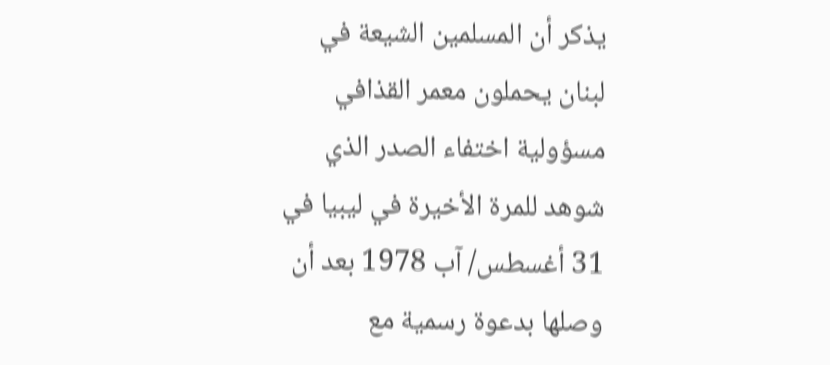يذكر أن المسلمين الشيعة في لبنان يحملون معمر القذافي مسؤولية اختفاء الصدر الذي شوهد للمرة الأخيرة في ليبيا في 31 أغسطس/ آب 1978 بعد أن وصلها بدعوة رسمية مع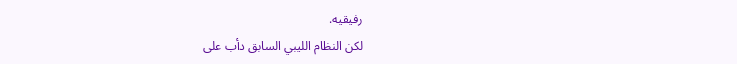رفيقيه.
لكن النظام الليبي السابق دأب على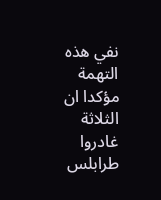نفي هذه التهمة مؤكدا ان الثلاثة غادروا طرابلس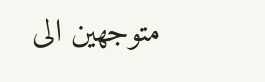متوجهين الى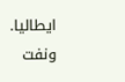ايطاليا. ونفت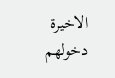الاخيرة دخولهم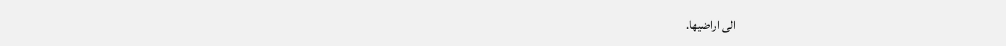الى اراضيها.